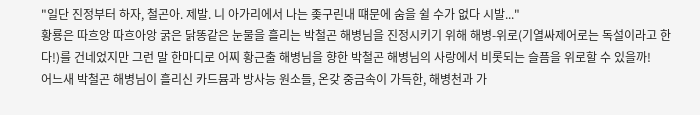"일단 진정부터 하자, 철곤아. 제발. 니 아가리에서 나는 좆구린내 떄문에 숨을 쉴 수가 없다 시발..."
황룡은 따흐앙 따흐아앙 굵은 닭똥같은 눈물을 흘리는 박철곤 해병님을 진정시키기 위해 해병-위로(기열싸제어로는 독설이라고 한다!)를 건네었지만 그런 말 한마디로 어찌 황근출 해병님을 향한 박철곤 해병님의 사랑에서 비롯되는 슬픔을 위로할 수 있을까!
어느새 박철곤 해병님이 흘리신 카드뮴과 방사능 원소들, 온갖 중금속이 가득한, 해병천과 가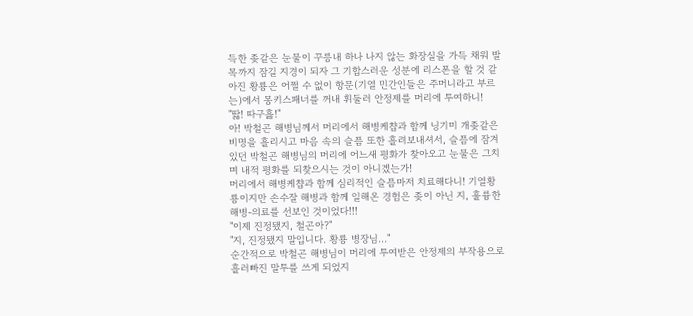득한 좆같은 눈물이 꾸릉내 하나 나지 않는 화장실을 가득 채워 발목까지 잠길 지경이 되자 그 기합스러운 성분에 리스폰을 할 것 같아진 황룡은 어쩔 수 없이 항문(기열 민간인들은 주머니라고 부르는)에서 몽키스패너를 꺼내 휘둘러 안정제를 머리에 투여하니!
"딿! 따구흟!"
아! 박철곤 해병님께서 머리에서 해병케챱과 함께 닝기미 개좆같은 비명을 흘리시고 마음 속의 슬픔 또한 흘려보내셔서, 슬픔에 잠겨있던 박철곤 해병님의 머리에 어느새 평화가 찾아오고 눈물은 그치며 내적 평화를 되찾으시는 것이 아니겠는가!
머리에서 해병케챱과 함께 심리적인 슬픔마저 치료해다니! 기열황룡이지만 손수잘 해병과 함께 일해온 경험은 좆이 아닌 지, 훌륭한 해병-의료를 선보인 것이었다!!!
"이제 진정됐지, 철곤아?"
"지, 진정됐지 말입니다. 황룡 병장님..."
순간적으로 박철곤 해병님이 머리에 투여받은 안정제의 부작용으로 흘러빠진 말투를 쓰게 되었지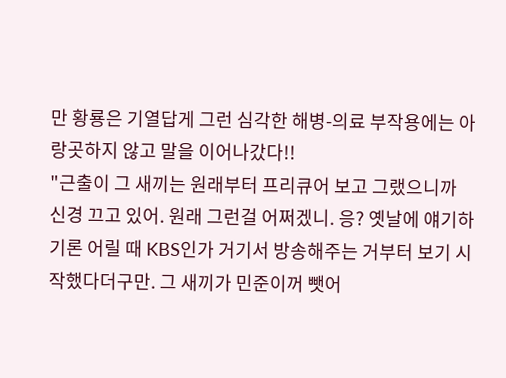만 황룡은 기열답게 그런 심각한 해병-의료 부작용에는 아랑곳하지 않고 말을 이어나갔다!!
"근출이 그 새끼는 원래부터 프리큐어 보고 그랬으니까 신경 끄고 있어. 원래 그런걸 어쩌겠니. 응? 옛날에 얘기하기론 어릴 때 KBS인가 거기서 방송해주는 거부터 보기 시작했다더구만. 그 새끼가 민준이꺼 뺏어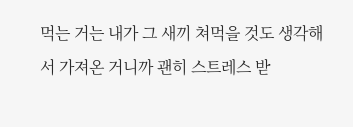먹는 거는 내가 그 새끼 쳐먹을 것도 생각해서 가져온 거니까 괜히 스트레스 받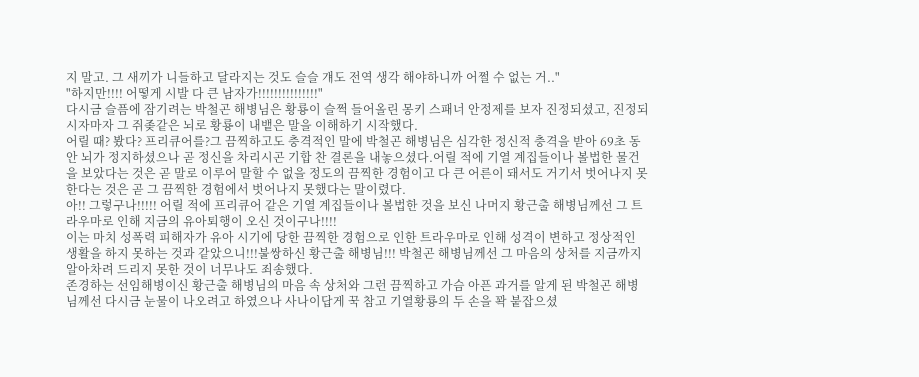지 말고. 그 새끼가 니들하고 달라지는 것도 슬슬 걔도 전역 생각 해야하니까 어쩔 수 없는 거.."
"하지만!!!! 어떻게 시발 다 큰 남자가!!!!!!!!!!!!!!!"
다시금 슬픔에 잠기려는 박철곤 해병님은 황룡이 슬쩍 들어올린 몽키 스패너 안정제를 보자 진정되셨고, 진정되시자마자 그 쥐좆같은 뇌로 황룡이 내뱉은 말을 이해하기 시작했다.
어릴 때? 봤다? 프리큐어를?그 끔찍하고도 충격적인 말에 박철곤 해병님은 심각한 정신적 충격을 받아 69초 동안 뇌가 정지하셨으나 곧 정신을 차리시곤 기합 찬 결론을 내놓으셨다.어릴 적에 기열 계집들이나 볼법한 물건을 보았다는 것은 곧 말로 이루어 말할 수 없을 정도의 끔찍한 경험이고 다 큰 어른이 돼서도 거기서 벗어나지 못한다는 것은 곧 그 끔찍한 경험에서 벗어나지 못했다는 말이렸다.
아!! 그렇구나!!!!! 어릴 적에 프리큐어 같은 기열 계집들이나 볼법한 것을 보신 나머지 황근출 해병님께선 그 트라우마로 인해 지금의 유아퇴행이 오신 것이구나!!!!
이는 마치 성폭력 피해자가 유아 시기에 당한 끔찍한 경험으로 인한 트라우마로 인해 성격이 변하고 정상적인 생활을 하지 못하는 것과 같았으니!!!불쌍하신 황근출 해병님!!! 박철곤 해병님께선 그 마음의 상처를 지금까지 알아차려 드리지 못한 것이 너무나도 죄송했다.
존경하는 선임해병이신 황근출 해병님의 마음 속 상처와 그런 끔찍하고 가슴 아픈 과거를 알게 된 박철곤 해병님께선 다시금 눈물이 나오려고 하였으나 사나이답게 꾹 참고 기열황룡의 두 손을 꽉 붙잡으셨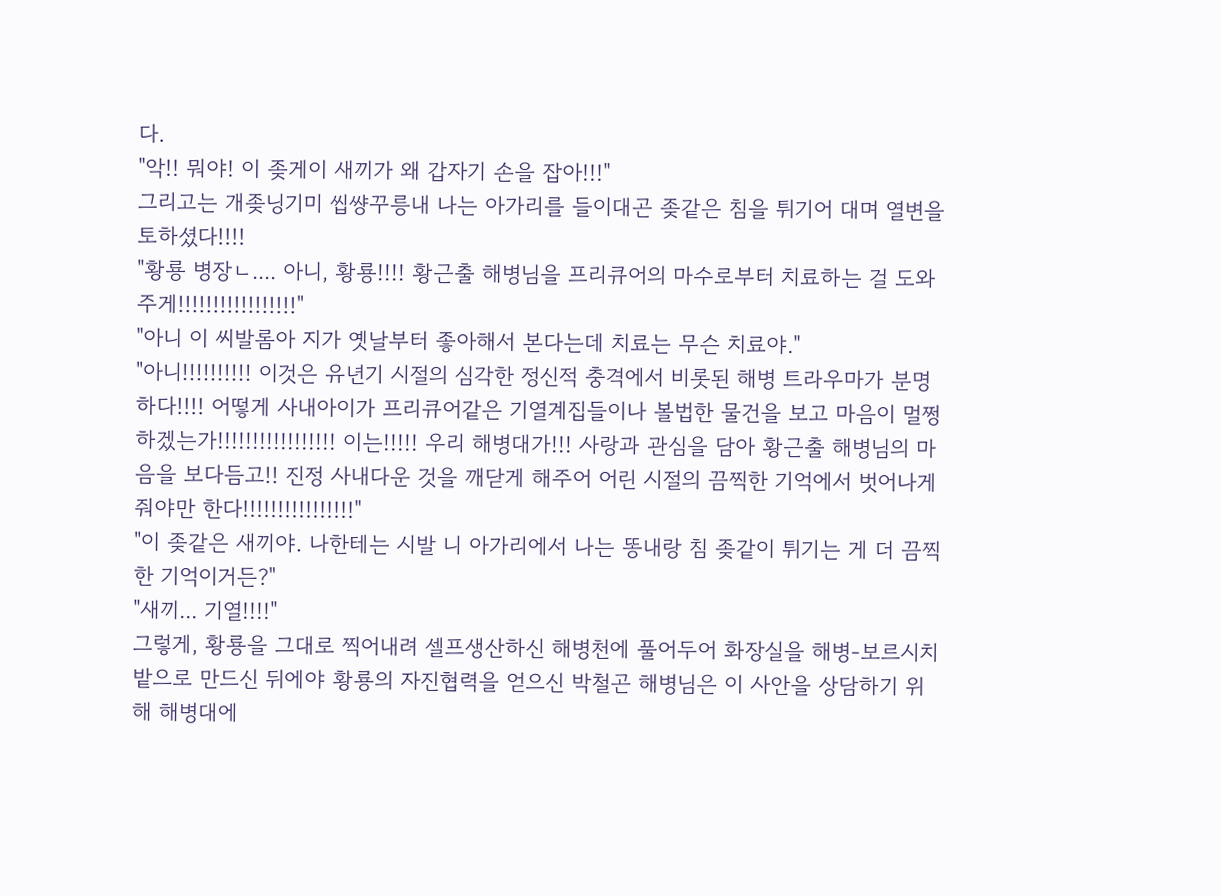다.
"악!! 뭐야! 이 좆게이 새끼가 왜 갑자기 손을 잡아!!!"
그리고는 개좆닝기미 씹썅꾸릉내 나는 아가리를 들이대곤 좆같은 침을 튀기어 대며 열변을 토하셨다!!!!
"황룡 병장ㄴ.... 아니, 황룡!!!! 황근출 해병님을 프리큐어의 마수로부터 치료하는 걸 도와주게!!!!!!!!!!!!!!!!!"
"아니 이 씨발롬아 지가 옛날부터 좋아해서 본다는데 치료는 무슨 치료야."
"아니!!!!!!!!!! 이것은 유년기 시절의 심각한 정신적 충격에서 비롯된 해병 트라우마가 분명하다!!!! 어떻게 사내아이가 프리큐어같은 기열계집들이나 볼법한 물건을 보고 마음이 멀쩡하겠는가!!!!!!!!!!!!!!!!! 이는!!!!! 우리 해병대가!!! 사랑과 관심을 담아 황근출 해병님의 마음을 보다듬고!! 진정 사내다운 것을 깨닫게 해주어 어린 시절의 끔찍한 기억에서 벗어나게 줘야만 한다!!!!!!!!!!!!!!!!"
"이 좆같은 새끼야. 나한테는 시발 니 아가리에서 나는 똥내랑 침 좆같이 튀기는 게 더 끔찍한 기억이거든?"
"새끼... 기열!!!!"
그렇게, 황룡을 그대로 찍어내려 셀프생산하신 해병천에 풀어두어 화장실을 해병-보르시치 밭으로 만드신 뒤에야 황룡의 자진협력을 얻으신 박철곤 해병님은 이 사안을 상담하기 위해 해병대에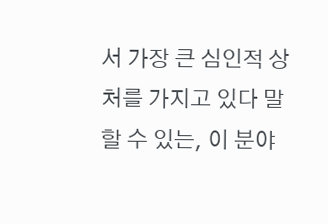서 가장 큰 심인적 상처를 가지고 있다 말할 수 있는, 이 분야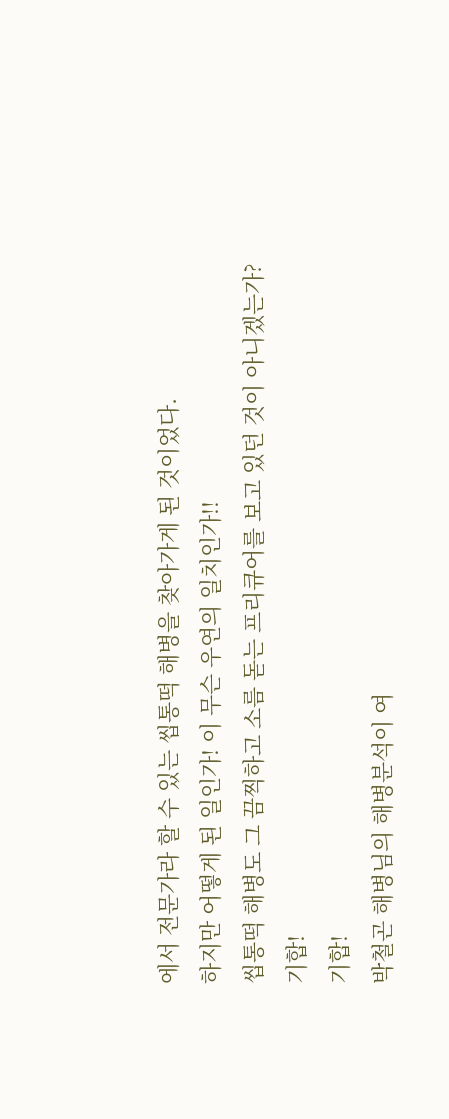에서 전문가라 할 수 있는 씹통떡 해병을 찾아가게 된 것이었다.
하지만 어떻게 된 일인가! 이 무슨 우연의 일치인가!!
씹통떡 해병도 그 끔찍하고 소름 돋는 프리큐어를 보고 있던 것이 아니겠는가?
기합!
기합!
박철곤 해병님의 해병분석이 여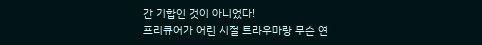간 기합인 것이 아니었다!
프리큐어가 어린 시절 트라우마랑 무슨 연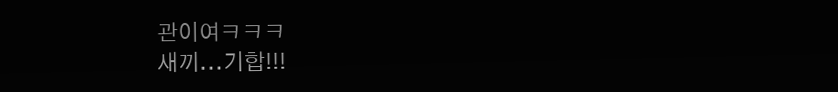관이여ㅋㅋㅋ
새끼...기합!!!